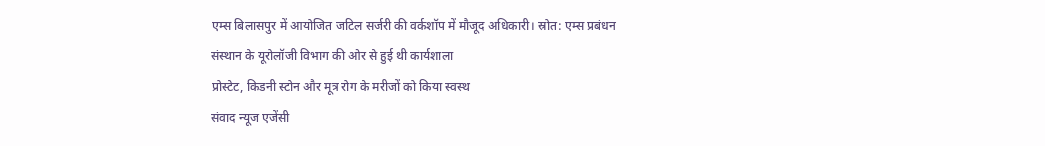एम्स बिलासपुर में आयोजित जटिल सर्जरी की वर्कशॉप में मौजूद अधिकारी। स्रोत: एम्स प्रबंधन
संस्थान के यूरोलॉजी विभाग की ओर से हुई थी कार्यशाला
प्रोस्टेट, किडनी स्टोन और मूत्र रोग के मरीजों को किया स्वस्थ
संवाद न्यूज एजेंसी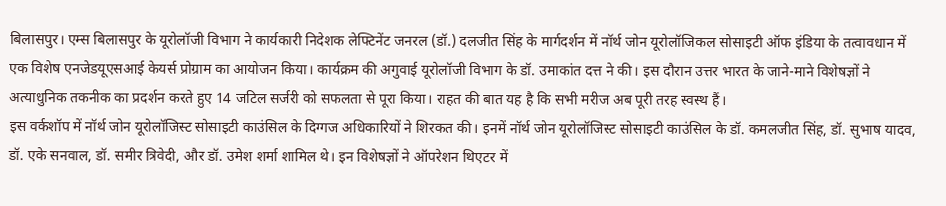बिलासपुर। एम्स बिलासपुर के यूरोलॉजी विभाग ने कार्यकारी निदेशक लेफ्टिनेंट जनरल (डॉ.) दलजीत सिंह के मार्गदर्शन में नॉर्थ जोन यूरोलॉजिकल सोसाइटी ऑफ इंडिया के तत्वावधान में एक विशेष एनजेडयूएसआई केयर्स प्रोग्राम का आयोजन किया। कार्यक्रम की अगुवाई यूरोलॉजी विभाग के डॉ. उमाकांत दत्त ने की। इस दौरान उत्तर भारत के जाने-माने विशेषज्ञों ने अत्याधुनिक तकनीक का प्रदर्शन करते हुए 14 जटिल सर्जरी को सफलता से पूरा किया। राहत की बात यह है कि सभी मरीज अब पूरी तरह स्वस्थ हैं।
इस वर्कशॉप में नॉर्थ जोन यूरोलॉजिस्ट सोसाइटी काउंसिल के दिग्गज अधिकारियों ने शिरकत की। इनमें नॉर्थ जोन यूरोलॉजिस्ट सोसाइटी काउंसिल के डॉ. कमलजीत सिंह, डॉ. सुभाष यादव, डॉ. एके सनवाल, डॉ. समीर त्रिवेदी, और डॉ. उमेश शर्मा शामिल थे। इन विशेषज्ञों ने ऑपरेशन थिएटर में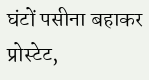घंटों पसीना बहाकर प्रोस्टेट,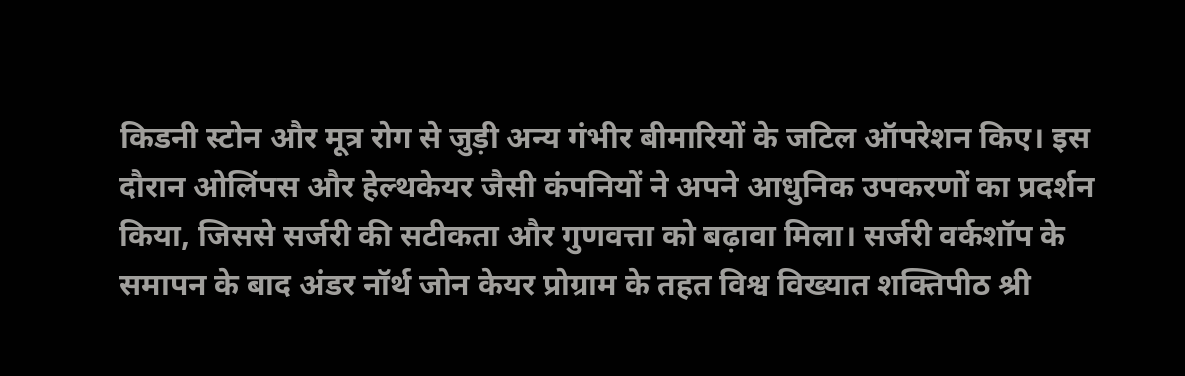किडनी स्टोन और मूत्र रोग से जुड़ी अन्य गंभीर बीमारियों के जटिल ऑपरेशन किए। इस दौरान ओलिंपस और हेल्थकेयर जैसी कंपनियों ने अपने आधुनिक उपकरणों का प्रदर्शन किया, जिससे सर्जरी की सटीकता और गुणवत्ता को बढ़ावा मिला। सर्जरी वर्कशॉप के समापन के बाद अंडर नॉर्थ जोन केयर प्रोग्राम के तहत विश्व विख्यात शक्तिपीठ श्री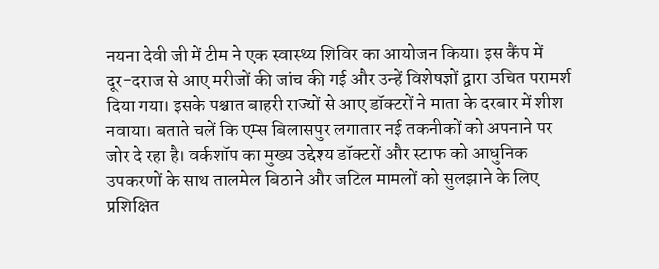नयना देवी जी में टीम ने एक स्वास्थ्य शिविर का आयोजन किया। इस कैंप में दूर-दराज से आए मरीजों की जांच की गई और उन्हें विशेषज्ञों द्वारा उचित परामर्श दिया गया। इसके पश्चात बाहरी राज्यों से आए डॉक्टरों ने माता के दरबार में शीश नवाया। बताते चलें कि एम्स बिलासपुर लगातार नई तकनीकों को अपनाने पर जोर दे रहा है। वर्कशॉप का मुख्य उद्देश्य डॉक्टरों और स्टाफ को आधुनिक उपकरणों के साथ तालमेल बिठाने और जटिल मामलों को सुलझाने के लिए प्रशिक्षित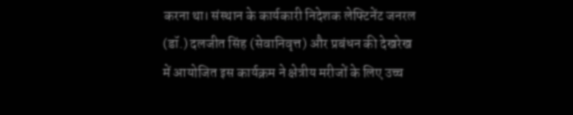करना था। संस्थान के कार्यकारी निदेशक लेफ्टिनेंट जनरल (डॉ.) दलजीत सिंह (सेवानिवृत्त) और प्रबंधन की देखरेख में आयोजित इस कार्यक्रम ने क्षेत्रीय मरीजों के लिए उच्च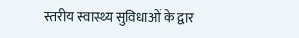स्तरीय स्वास्थ्य सुविधाओं के द्वार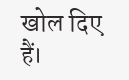खोल दिए हैं।